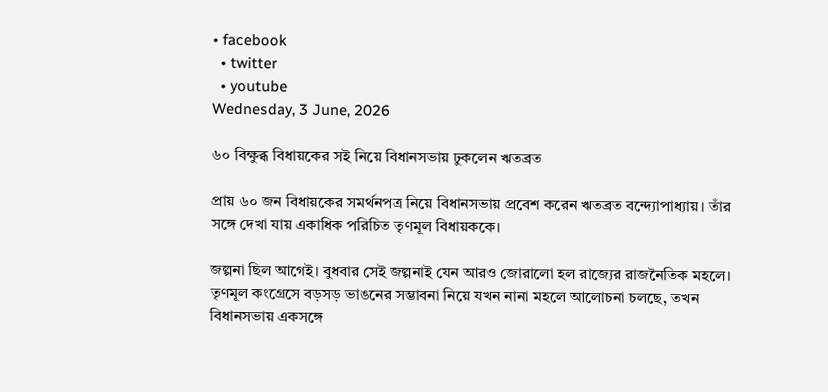• facebook
  • twitter
  • youtube
Wednesday, 3 June, 2026

৬০ বিক্ষুব্ধ বিধায়কের সই নিয়ে বিধানসভায় ঢুকলেন ঋতব্রত

প্রায় ৬০ জন বিধায়কের সমর্থনপত্র নিয়ে বিধানসভায় প্রবেশ করেন ঋতব্রত বন্দ্যোপাধ্যায়। তাঁর সঙ্গে দেখা যায় একাধিক পরিচিত তৃণমূল বিধায়ককে।

জল্পনা ছিল আগেই। বুধবার সেই জল্পনাই যেন আরও জোরালো হল রাজ্যের রাজনৈতিক মহলে। তৃণমূল কংগ্রেসে বড়সড় ভাঙনের সম্ভাবনা নিয়ে যখন নানা মহলে আলোচনা চলছে, তখন বিধানসভায় একসঙ্গে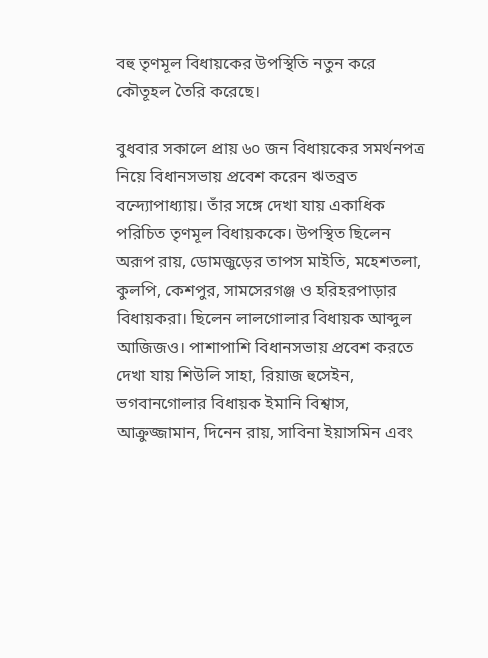বহু তৃণমূল বিধায়কের উপস্থিতি নতুন করে কৌতূহল তৈরি করেছে।

বুধবার সকালে প্রায় ৬০ জন বিধায়কের সমর্থনপত্র নিয়ে বিধানসভায় প্রবেশ করেন ঋতব্রত বন্দ্যোপাধ্যায়। তাঁর সঙ্গে দেখা যায় একাধিক পরিচিত তৃণমূল বিধায়ককে। উপস্থিত ছিলেন অরূপ রায়, ডোমজুড়ের তাপস মাইতি, মহেশতলা, কুলপি, কেশপুর, সামসেরগঞ্জ ও হরিহরপাড়ার বিধায়করা। ছিলেন লালগোলার বিধায়ক আব্দুল আজিজও। পাশাপাশি বিধানসভায় প্রবেশ করতে দেখা যায় শিউলি সাহা, রিয়াজ হুসেইন, ভগবানগোলার বিধায়ক ইমানি বিশ্বাস, আক্রুজ্জামান, দিনেন রায়, সাবিনা ইয়াসমিন এবং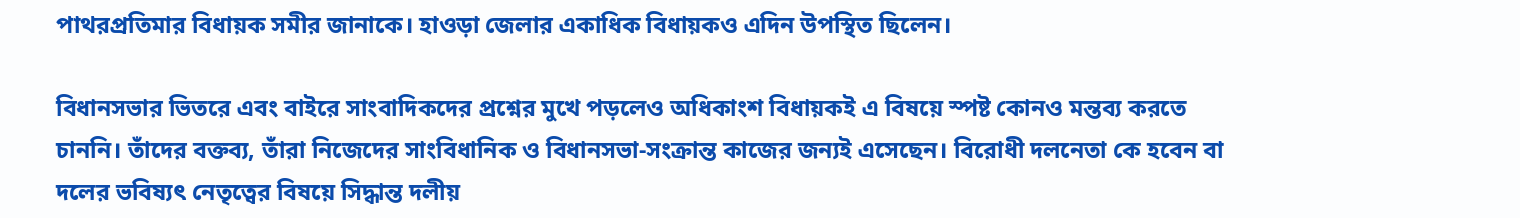পাথরপ্রতিমার বিধায়ক সমীর জানাকে। হাওড়া জেলার একাধিক বিধায়কও এদিন উপস্থিত ছিলেন।

বিধানসভার ভিতরে এবং বাইরে সাংবাদিকদের প্রশ্নের মুখে পড়লেও অধিকাংশ বিধায়কই এ বিষয়ে স্পষ্ট কোনও মন্তব্য করতে চাননি। তাঁদের বক্তব্য, তাঁরা নিজেদের সাংবিধানিক ও বিধানসভা-সংক্রান্ত কাজের জন্যই এসেছেন। বিরোধী দলনেতা কে হবেন বা দলের ভবিষ্যৎ নেতৃত্বের বিষয়ে সিদ্ধান্ত দলীয়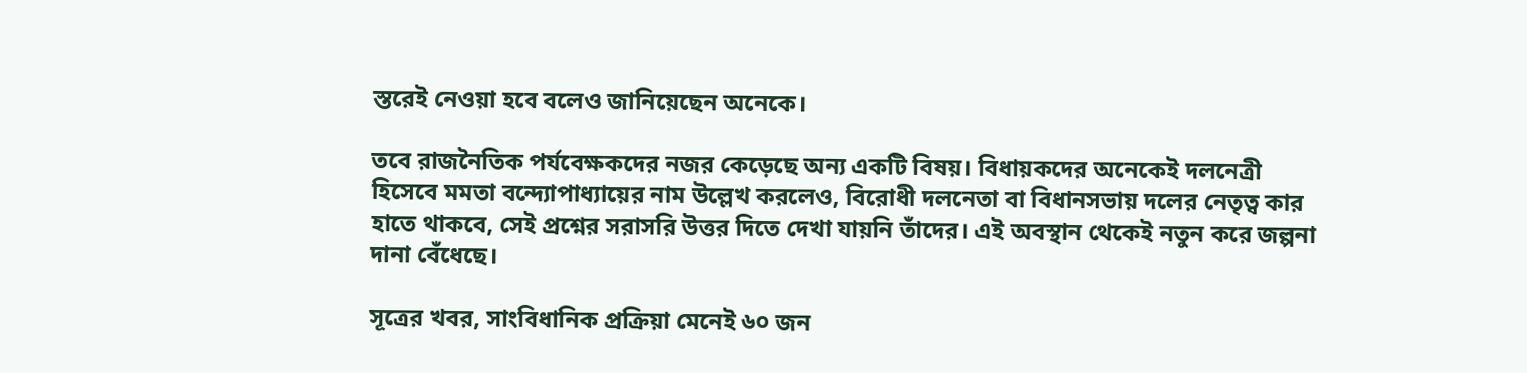স্তরেই নেওয়া হবে বলেও জানিয়েছেন অনেকে।

তবে রাজনৈতিক পর্যবেক্ষকদের নজর কেড়েছে অন্য একটি বিষয়। বিধায়কদের অনেকেই দলনেত্রী হিসেবে মমতা বন্দ্যোপাধ্যায়ের নাম উল্লেখ করলেও, বিরোধী দলনেতা বা বিধানসভায় দলের নেতৃত্ব কার হাতে থাকবে, সেই প্রশ্নের সরাসরি উত্তর দিতে দেখা যায়নি তাঁদের। এই অবস্থান থেকেই নতুন করে জল্পনা দানা বেঁধেছে।

সূত্রের খবর, সাংবিধানিক প্রক্রিয়া মেনেই ৬০ জন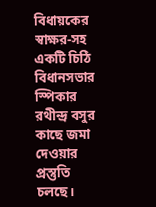বিধায়কের স্বাক্ষর-সহ একটি চিঠি বিধানসভার স্পিকার রথীন্দ্র বসুর কাছে জমা দেওয়ার প্রস্তুতি চলছে।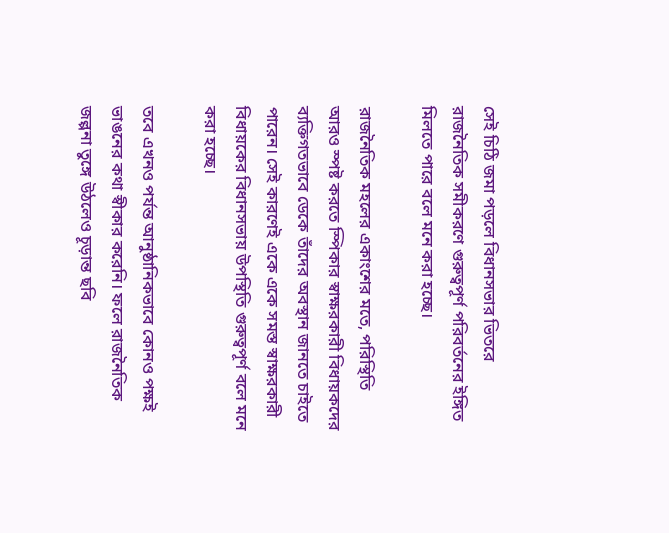সেই চিঠি জমা পড়লে বিধানসভার ভিতরে রাজনৈতিক সমীকরণে গুরুত্বপূর্ণ পরিবর্তনের ইঙ্গিত মিলতে পারে বলে মনে করা হচ্ছে।

রাজনৈতিক মহলের একাংশের মতে, পরিস্থিতি আরও স্পষ্ট করতে স্পিকার স্বাক্ষরকারী বিধায়কদের ব্যক্তিগতভাবে ডেকে তাঁদের অবস্থান জানতে চাইতে পারেন। সেই কারণেই একে একে সমস্ত স্বাক্ষরকারী বিধায়কের বিধানসভায় উপস্থিতি গুরুত্বপূর্ণ বলে মনে করা হচ্ছে।

তবে এখনও পর্যন্ত আনুষ্ঠানিকভাবে কোনও পক্ষই ভাঙনের কথা স্বীকার করেনি। ফলে রাজনৈতিক জল্পনা তুঙ্গে উঠলেও চূড়ান্ত ছবি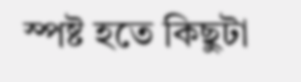স্পষ্ট হতে কিছুটা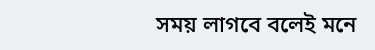সময় লাগবে বলেই মনে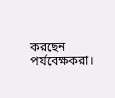করছেন পর্যবেক্ষকরা।